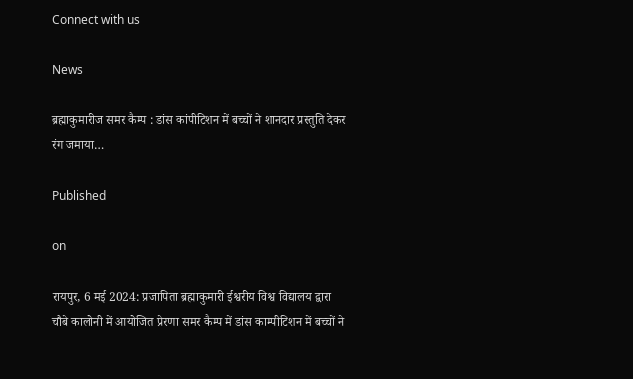Connect with us

News

ब्रह्माकुमारीज समर कैम्प : डांस कांपीटिशन में बच्चों ने शानदार प्रस्तुति देकर रंग जमाया…

Published

on

रायपुर, 6 मई 2024: प्रजापिता ब्रह्माकुमारी ईश्वरीय विश्व विद्यालय द्वारा चौबे कालोनी में आयोजित प्रेरणा समर कैम्प में डांस काम्पीटिशन में बच्चों ने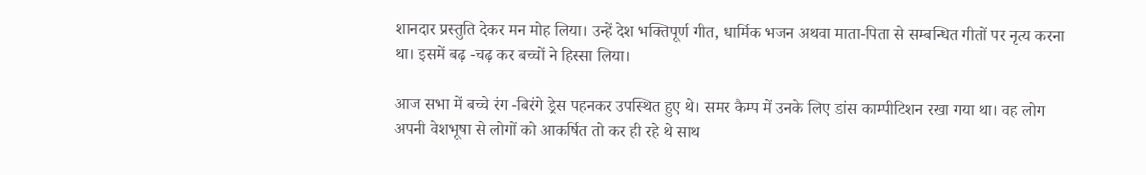शानदार प्रस्तुति देकर मन मोह लिया। उन्हें देश भक्तिपूर्ण गीत, धार्मिक भजन अथवा माता-पिता से सम्बन्धित गीतों पर नृत्य करना था। इसमें बढ़ -चढ़ कर बच्चों ने हिस्सा लिया।

आज सभा में बच्चे रंग -बिरंगे ड्रेस पहनकर उपस्थित हुए थे। समर कैम्प में उनके लिए डांस काम्पीटिशन रखा गया था। वह लोग अपनी वेशभूषा से लोगों को आकर्षित तो कर ही रहे थे साथ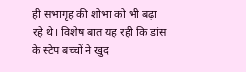ही सभागृह की शोभा को भी बढ़ा रहे थे। विशेष बात यह रही कि डांस के स्टेप बच्चों ने खुद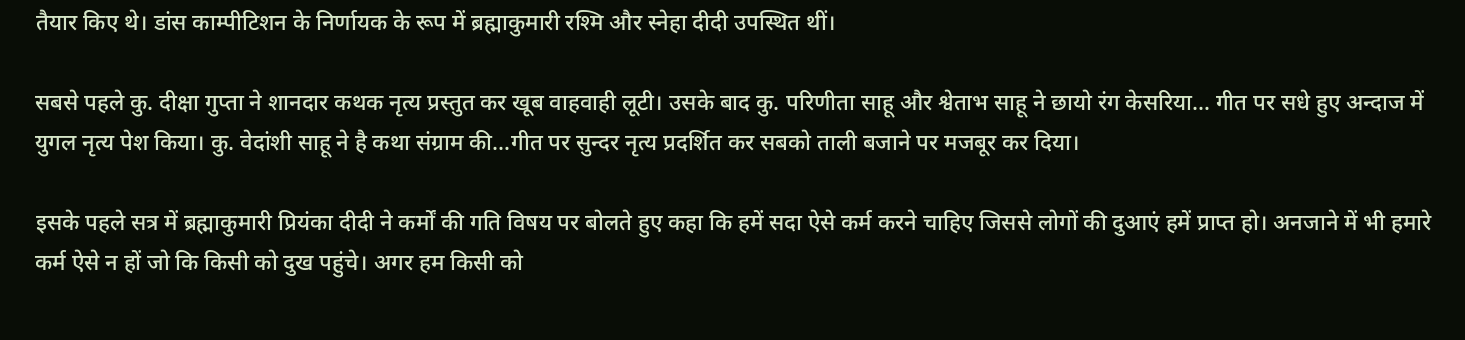तैयार किए थे। डांस काम्पीटिशन के निर्णायक के रूप में ब्रह्माकुमारी रश्मि और स्नेहा दीदी उपस्थित थीं।

सबसे पहले कु. दीक्षा गुप्ता ने शानदार कथक नृत्य प्रस्तुत कर खूब वाहवाही लूटी। उसके बाद कु. परिणीता साहू और श्वेताभ साहू ने छायो रंग केसरिया… गीत पर सधे हुए अन्दाज में युगल नृत्य पेश किया। कु. वेदांशी साहू ने है कथा संग्राम की…गीत पर सुन्दर नृत्य प्रदर्शित कर सबको ताली बजाने पर मजबूर कर दिया।

इसके पहले सत्र में ब्रह्माकुमारी प्रियंका दीदी ने कर्मों की गति विषय पर बोलते हुए कहा कि हमें सदा ऐसे कर्म करने चाहिए जिससे लोगों की दुआएं हमें प्राप्त हो। अनजाने में भी हमारे कर्म ऐसे न हों जो कि किसी को दुख पहुंचे। अगर हम किसी को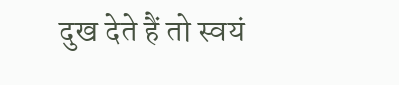दुख देते हैं तो स्वयं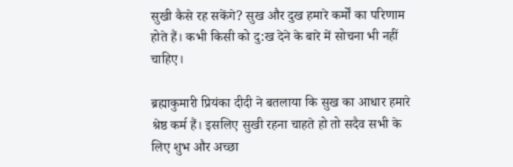सुखी कैसे रह सकेंगे? सुख और दुख हमारे कर्मों का परिणाम होते हैं। कभी किसी को दु:ख देने के बारे में सोचना भी नहीं चाहिए।

ब्रह्माकुमारी प्रियंका दीदी ने बतलाया कि सुख का आधार हमारे श्रेष्ठ कर्म हैं। इसलिए सुखी रहना चाहते हो तो सदैव सभी के लिए शुभ और अच्छा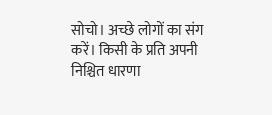सोचो। अच्छे लोगों का संग करें। किसी के प्रति अपनी निश्चित धारणा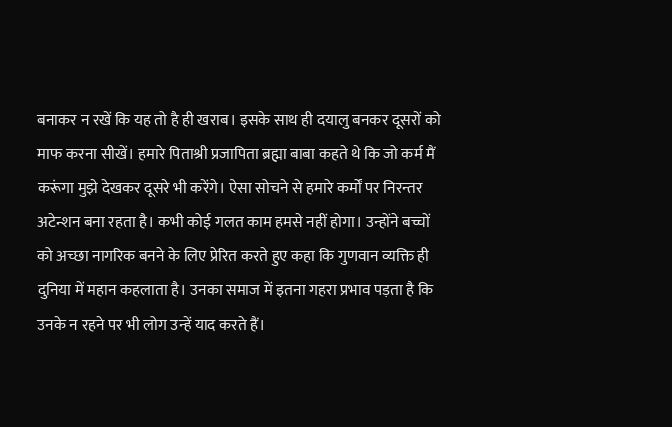बनाकर न रखें कि यह तो है ही खराब। इसके साथ ही दयालु बनकर दूसरों को माफ करना सीखें। हमारे पिताश्री प्रजापिता ब्रह्मा बाबा कहते थे कि जो कर्म मैं करूंगा मुझे देखकर दूसरे भी करेंगे। ऐसा सोचने से हमारे कर्मों पर निरन्तर अटेन्शन बना रहता है। कभी कोई गलत काम हमसे नहीं होगा। उन्होंने बच्चों को अच्छा नागरिक बनने के लिए प्रेरित करते हुए कहा कि गुणवान व्यक्ति ही दुनिया में महान कहलाता है। उनका समाज में इतना गहरा प्रभाव पड़ता है कि उनके न रहने पर भी लोग उन्हें याद करते हैं।